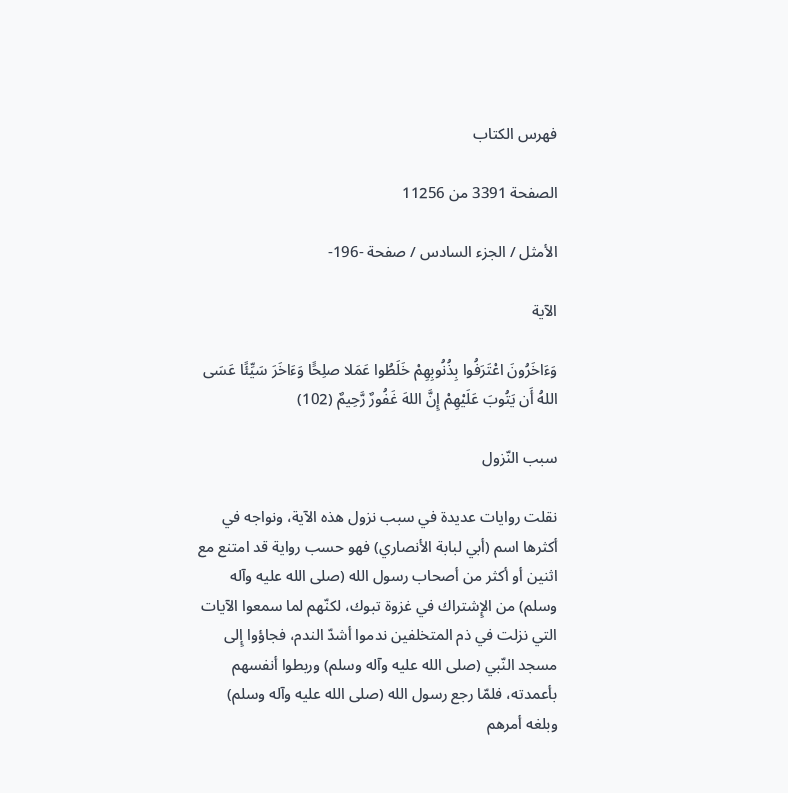فهرس الكتاب

الصفحة 3391 من 11256

الأمثل / الجزء السادس / صفحة -196-

الآية

وَءَاخَرُونَ اعْتَرَفُوا بِذُنُوبِهِمْ خَلَطُوا عَمَلا صلِحًَا وَءَاخَرَ سَيِّئًا عَسَى اللهُ أَن يَتُوبَ عَلَيْهِمْ إِنَّ اللهَ غَفُورٌ رَّحِيمٌ (102)

سبب النّزول

نقلت روايات عديدة في سبب نزول هذه الآية، ونواجه في أكثرها اسم (أبي لبابة الأنصاري) فهو حسب رواية قد امتنع مع اثنين أو أكثر من أصحاب رسول الله (صلى الله عليه وآله وسلم) من الإِشتراك في غزوة تبوك، لكنّهم لما سمعوا الآيات التي نزلت في ذم المتخلفين ندموا أشدّ الندم، فجاؤوا إِلى مسجد النّبي (صلى الله عليه وآله وسلم) وربطوا أنفسهم بأعمدته، فلمّا رجع رسول الله (صلى الله عليه وآله وسلم) وبلغه أمرهم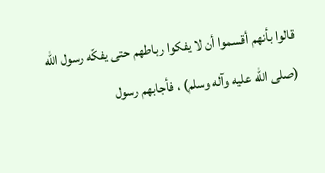قالوا بأنهم أقسموا أن لا يفكوا رباطهم حتى يفكّه رسول الله (صلى الله عليه وآله وسلم) ، فأجابهم رسول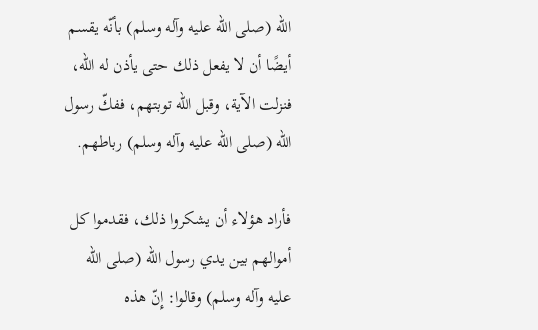الله (صلى الله عليه وآله وسلم) بأنّه يقسم أيضًا أن لا يفعل ذلك حتى يأذن له الله، فنزلت الآية، وقبل الله توبتهم، ففكّ رسول الله (صلى الله عليه وآله وسلم) رباطهم.

فأراد هؤلاء أن يشكروا ذلك، فقدموا كل أموالهم بين يدي رسول الله (صلى الله عليه وآله وسلم) وقالوا: إِنّ هذه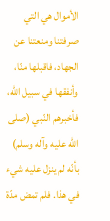الأموال هي التي صرفتنا ومنعتنا عن الجهاد، فاقبلها منّا، وأنفقها في سبيل الله، فأخبرهم النّبي (صلى الله عليه وآله وسلم) بأنّه لم ينزل عليه شيء في هذا. فلم تمض مدّة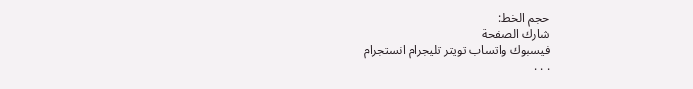حجم الخط:
شارك الصفحة
فيسبوك واتساب تويتر تليجرام انستجرام
. . .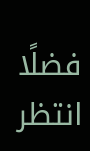فضلًا انتظر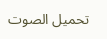تحميل الصوت